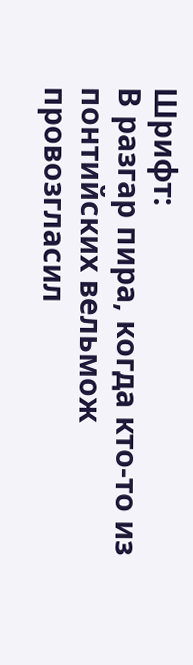Шрифт:
В разгар пира, когда кто-то из понтийских вельмож провозгласил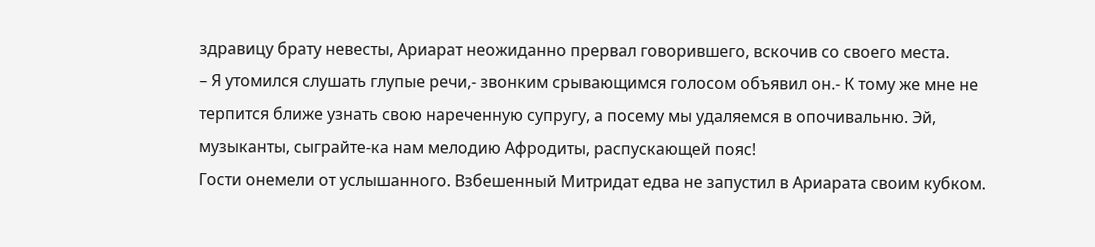здравицу брату невесты, Ариарат неожиданно прервал говорившего, вскочив со своего места.
– Я утомился слушать глупые речи,- звонким срывающимся голосом объявил он.- К тому же мне не терпится ближе узнать свою нареченную супругу, а посему мы удаляемся в опочивальню. Эй, музыканты, сыграйте-ка нам мелодию Афродиты, распускающей пояс!
Гости онемели от услышанного. Взбешенный Митридат едва не запустил в Ариарата своим кубком.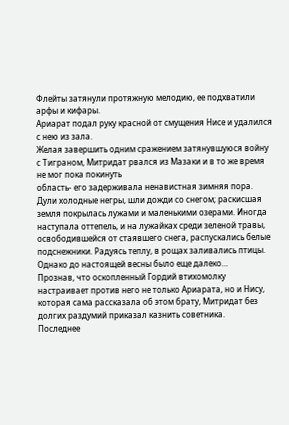Флейты затянули протяжную мелодию, ее подхватили арфы и кифары.
Ариарат подал руку красной от смущения Нисе и удалился с нею из зала.
Желая завершить одним сражением затянувшуюся войну с Тиграном, Митридат рвался из Мазаки и в то же время не мог пока покинуть
область- его задерживала ненавистная зимняя пора. Дули холодные негры, шли дожди со снегом; раскисшая земля покрылась лужами и маленькими озерами. Иногда наступала оттепель, и на лужайках среди зеленой травы, освободившейся от стаявшего снега, распускались белые подснежники. Радуясь теплу, в рощах заливались птицы. Однако до настоящей весны было еще далеко…
Прознав, что оскопленный Гордий втихомолку настраивает против него не только Ариарата, но и Нису, которая сама рассказала об этом брату, Митридат без долгих раздумий приказал казнить советника.
Последнее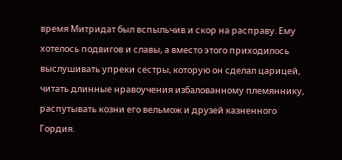время Митридат был вспыльчив и скор на расправу. Ему хотелось подвигов и славы, а вместо этого приходилось выслушивать упреки сестры, которую он сделал царицей, читать длинные нравоучения избалованному племяннику, распутывать козни его вельмож и друзей казненного Гордия.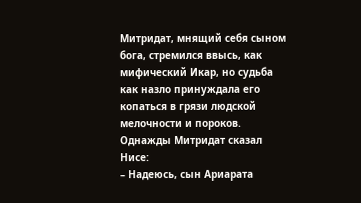Митридат, мнящий себя сыном бога, стремился ввысь, как мифический Икар, но судьба как назло принуждала его копаться в грязи людской мелочности и пороков.
Однажды Митридат сказал Нисе:
– Надеюсь, сын Ариарата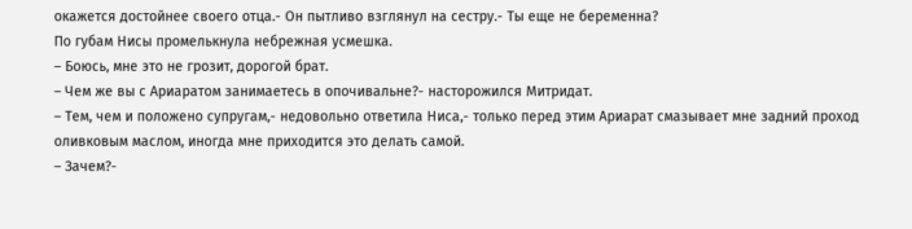окажется достойнее своего отца.- Он пытливо взглянул на сестру.- Ты еще не беременна?
По губам Нисы промелькнула небрежная усмешка.
– Боюсь, мне это не грозит, дорогой брат.
– Чем же вы с Ариаратом занимаетесь в опочивальне?- насторожился Митридат.
– Тем, чем и положено супругам,- недовольно ответила Ниса,- только перед этим Ариарат смазывает мне задний проход оливковым маслом, иногда мне приходится это делать самой.
– Зачем?-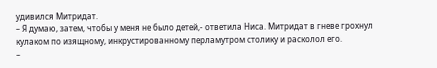удивился Митридат.
– Я думаю, затем, чтобы у меня не было детей,- ответила Ниса. Митридат в гневе грохнул кулаком по изящному, инкрустированному перламутром столику и расколол его.
–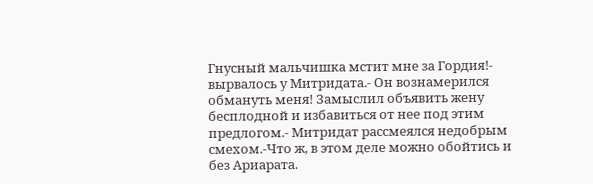Гнусный мальчишка мстит мне за Гордия!- вырвалось у Митридата.- Он вознамерился обмануть меня! Замыслил объявить жену бесплодной и избавиться от нее под этим предлогом.- Митридат рассмеялся недобрым смехом.-Что ж, в этом деле можно обойтись и без Ариарата.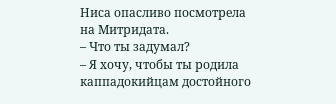Ниса опасливо посмотрела на Митридата.
– Что ты задумал?
– Я хочу, чтобы ты родила каппадокийцам достойного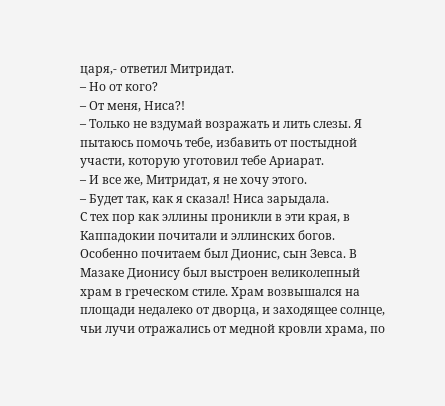царя,- ответил Митридат.
– Но от кого?
– От меня, Ниса?!
– Только не вздумай возражать и лить слезы. Я пытаюсь помочь тебе, избавить от постыдной участи, которую уготовил тебе Ариарат.
– И все же, Митридат, я не хочу этого.
– Будет так, как я сказал! Ниса зарыдала.
С тех пор как эллины проникли в эти края, в Каппадокии почитали и эллинских богов. Особенно почитаем был Дионис, сын Зевса. В Мазаке Дионису был выстроен великолепный храм в греческом стиле. Храм возвышался на площади недалеко от дворца, и заходящее солнце, чьи лучи отражались от медной кровли храма, по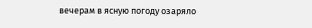вечерам в ясную погоду озаряло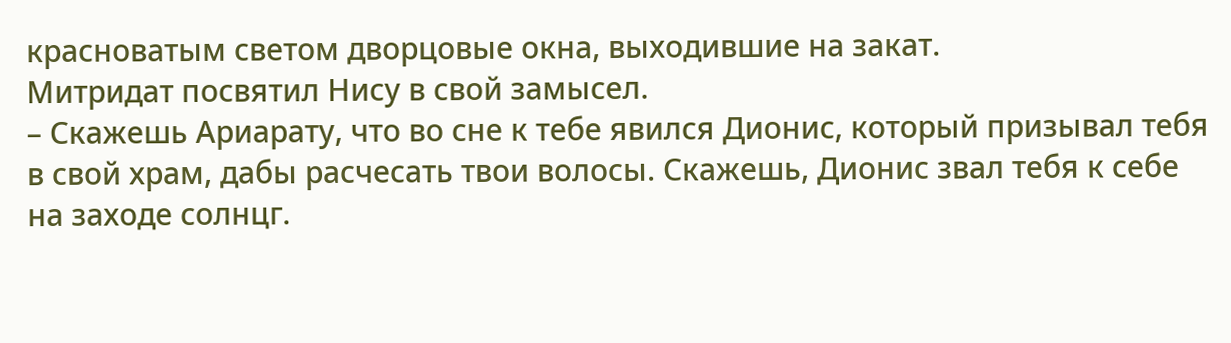красноватым светом дворцовые окна, выходившие на закат.
Митридат посвятил Нису в свой замысел.
– Скажешь Ариарату, что во сне к тебе явился Дионис, который призывал тебя в свой храм, дабы расчесать твои волосы. Скажешь, Дионис звал тебя к себе на заходе солнцг.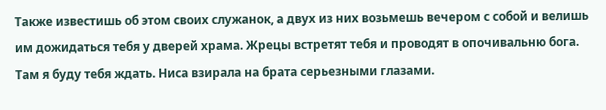Также известишь об этом своих служанок, а двух из них возьмешь вечером с собой и велишь им дожидаться тебя у дверей храма. Жрецы встретят тебя и проводят в опочивальню бога. Там я буду тебя ждать. Ниса взирала на брата серьезными глазами.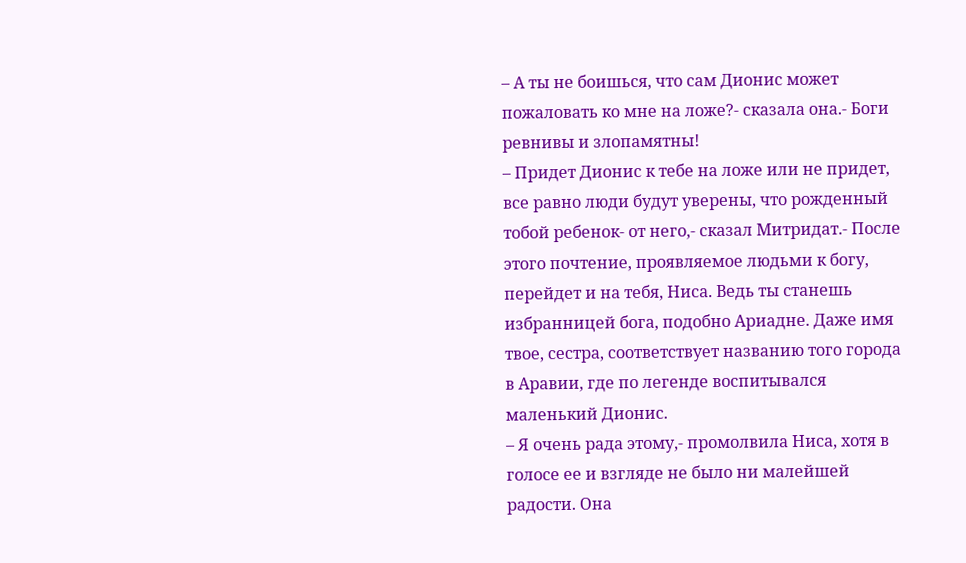– А ты не боишься, что сам Дионис может пожаловать ко мне на ложе?- сказала она.- Боги ревнивы и злопамятны!
– Придет Дионис к тебе на ложе или не придет, все равно люди будут уверены, что рожденный тобой ребенок- от него,- сказал Митридат.- После этого почтение, проявляемое людьми к богу, перейдет и на тебя, Ниса. Ведь ты станешь избранницей бога, подобно Ариадне. Даже имя твое, сестра, соответствует названию того города в Аравии, где по легенде воспитывался маленький Дионис.
– Я очень рада этому,- промолвила Ниса, хотя в голосе ее и взгляде не было ни малейшей радости. Она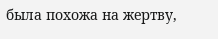была похожа на жертву,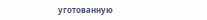уготованную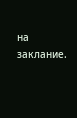на заклание.